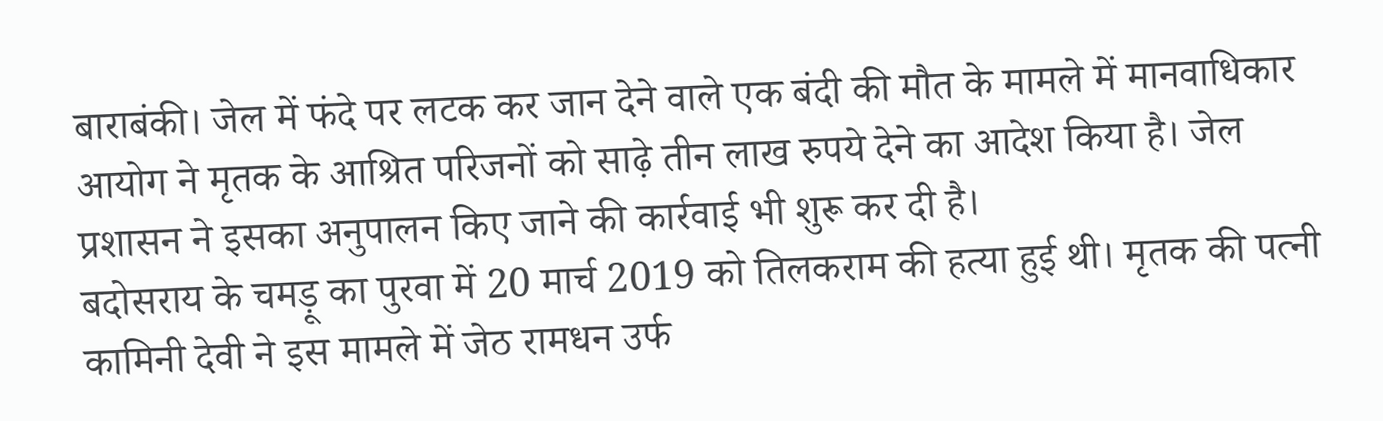बाराबंकी। जेल में फंदे पर लटक कर जान देने वाले एक बंदी की मौत के मामले में मानवाधिकार आयोग ने मृतक के आश्रित परिजनों को साढ़े तीन लाख रुपये देने का आदेश किया है। जेल प्रशासन ने इसका अनुपालन किए जाने की कार्रवाई भी शुरू कर दी है।
बदोसराय के चमड़ू का पुरवा में 20 मार्च 2019 को तिलकराम की हत्या हुई थी। मृतक की पत्नी कामिनी देवी ने इस मामले में जेठ रामधन उर्फ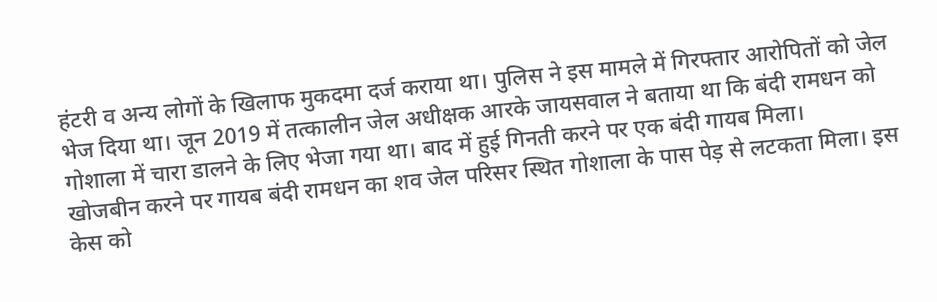हंटरी व अन्य लोगों के खिलाफ मुकदमा दर्ज कराया था। पुलिस ने इस मामले में गिरफ्तार आरोपितों को जेल भेज दिया था। जून 2019 में तत्कालीन जेल अधीक्षक आरके जायसवाल ने बताया था कि बंदी रामधन को गोशाला में चारा डालने के लिए भेजा गया था। बाद में हुई गिनती करने पर एक बंदी गायब मिला।
खोजबीन करने पर गायब बंदी रामधन का शव जेल परिसर स्थित गोशाला के पास पेड़ से लटकता मिला। इस केस को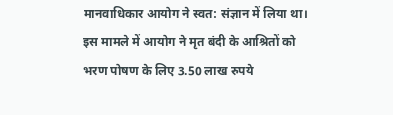मानवाधिकार आयोग ने स्वत: संज्ञान में लिया था। इस मामले में आयोग ने मृत बंदी के आश्रितों को भरण पोषण के लिए 3.50 लाख रुपये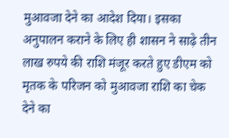मुआवजा देने का आदेश दिया। इसका अनुपालन कराने के लिए ही शासन ने साढ़े तीन लाख रुपये की राशि मंजूर करते हुए डीएम को मृतक के परिजन को मुआवजा राशि का चेक देने का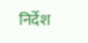निर्देश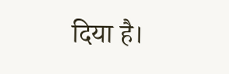दिया है।